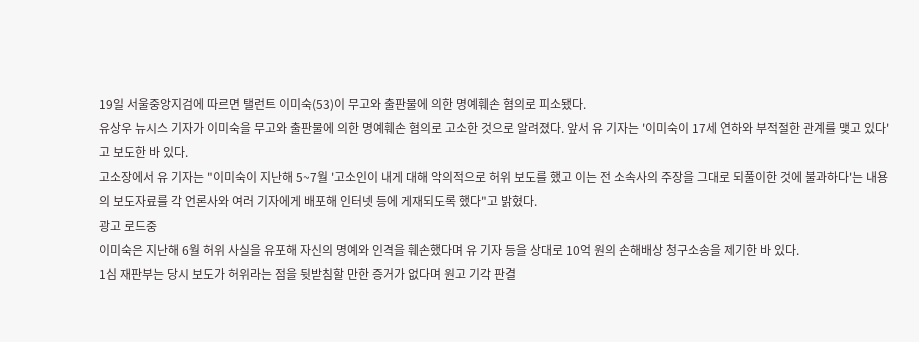19일 서울중앙지검에 따르면 탤런트 이미숙(53)이 무고와 출판물에 의한 명예훼손 혐의로 피소됐다.
유상우 뉴시스 기자가 이미숙을 무고와 출판물에 의한 명예훼손 혐의로 고소한 것으로 알려졌다. 앞서 유 기자는 '이미숙이 17세 연하와 부적절한 관계를 맺고 있다'고 보도한 바 있다.
고소장에서 유 기자는 "이미숙이 지난해 5~7월 '고소인이 내게 대해 악의적으로 허위 보도를 했고 이는 전 소속사의 주장을 그대로 되풀이한 것에 불과하다'는 내용의 보도자료를 각 언론사와 여러 기자에게 배포해 인터넷 등에 게재되도록 했다"고 밝혔다.
광고 로드중
이미숙은 지난해 6월 허위 사실을 유포해 자신의 명예와 인격을 훼손했다며 유 기자 등을 상대로 10억 원의 손해배상 청구소송을 제기한 바 있다.
1심 재판부는 당시 보도가 허위라는 점을 뒷받침할 만한 증거가 없다며 원고 기각 판결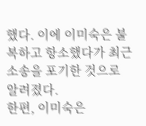했다. 이에 이미숙은 불복하고 항소했다가 최근 소송을 포기한 것으로 알려졌다.
한편, 이미숙은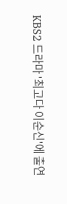KBS2 드라마 '최고다 이순신'에 출연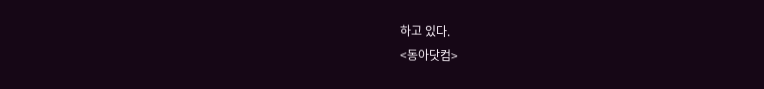하고 있다.
<동아닷컴>